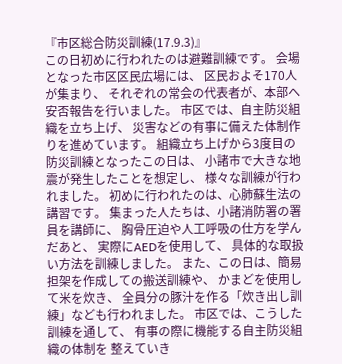『市区総合防災訓練(17.9.3)』
この日初めに行われたのは避難訓練です。 会場となった市区区民広場には、 区民およそ170人が集まり、 それぞれの常会の代表者が、本部へ 安否報告を行いました。 市区では、自主防災組織を立ち上げ、 災害などの有事に備えた体制作りを進めています。 組織立ち上げから3度目の防災訓練となったこの日は、 小諸市で大きな地震が発生したことを想定し、 様々な訓練が行われました。 初めに行われたのは、心肺蘇生法の講習です。 集まった人たちは、小諸消防署の署員を講師に、 胸骨圧迫や人工呼吸の仕方を学んだあと、 実際にAEDを使用して、 具体的な取扱い方法を訓練しました。 また、この日は、簡易担架を作成しての搬送訓練や、 かまどを使用して米を炊き、 全員分の豚汁を作る「炊き出し訓練」なども行われました。 市区では、こうした訓練を通して、 有事の際に機能する自主防災組織の体制を 整えていき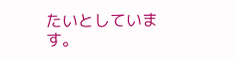たいとしています。